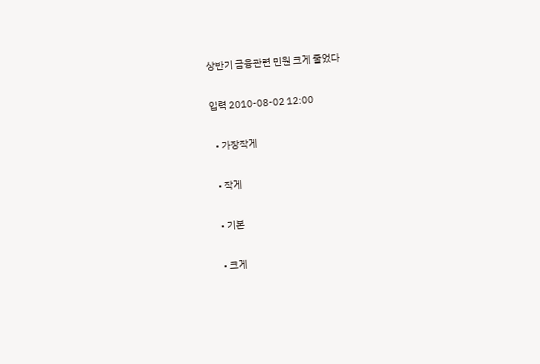상반기 금융관련 민원 크게 줄었다

입력 2010-08-02 12:00

  • 가장작게

  • 작게

  • 기본

  • 크게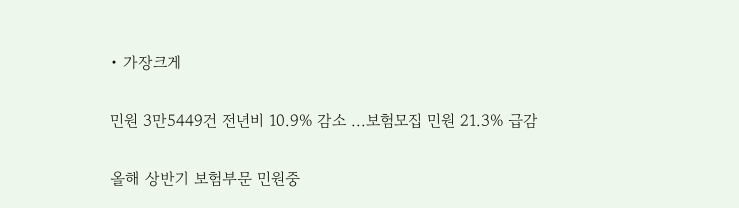• 가장크게

민원 3만5449건 전년비 10.9% 감소 ...보험모집 민원 21.3% 급감

올해 상반기 보험부문 민원중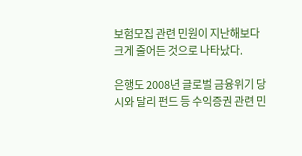보험모집 관련 민원이 지난해보다 크게 줄어든 것으로 나타났다.

은행도 2008년 글로벌 금융위기 당시와 달리 펀드 등 수익증권 관련 민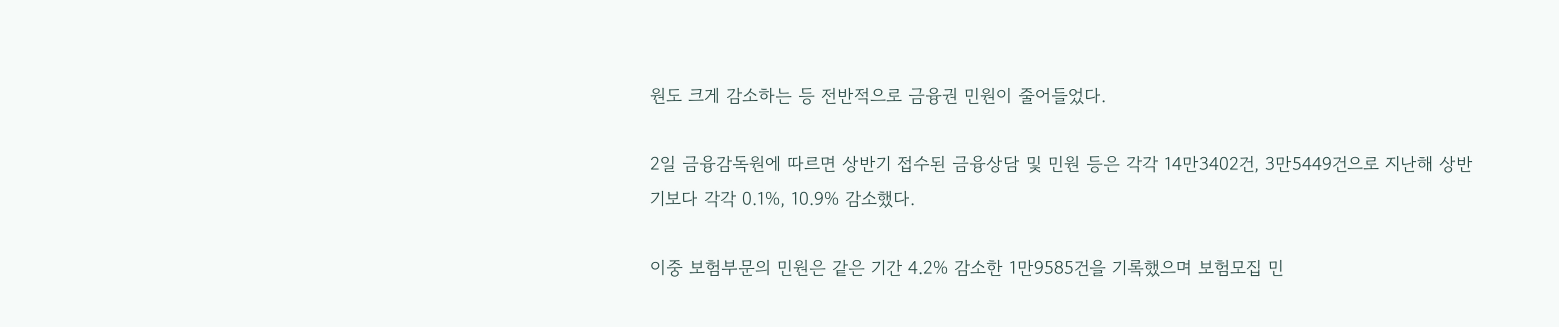원도 크게 감소하는 등 전반적으로 금융권 민원이 줄어들었다.

2일 금융감독원에 따르면 상반기 접수된 금융상담 및 민원 등은 각각 14만3402건, 3만5449건으로 지난해 상반기보다 각각 0.1%, 10.9% 감소했다.

이중 보험부문의 민원은 같은 기간 4.2% 감소한 1만9585건을 기록했으며 보험모집 민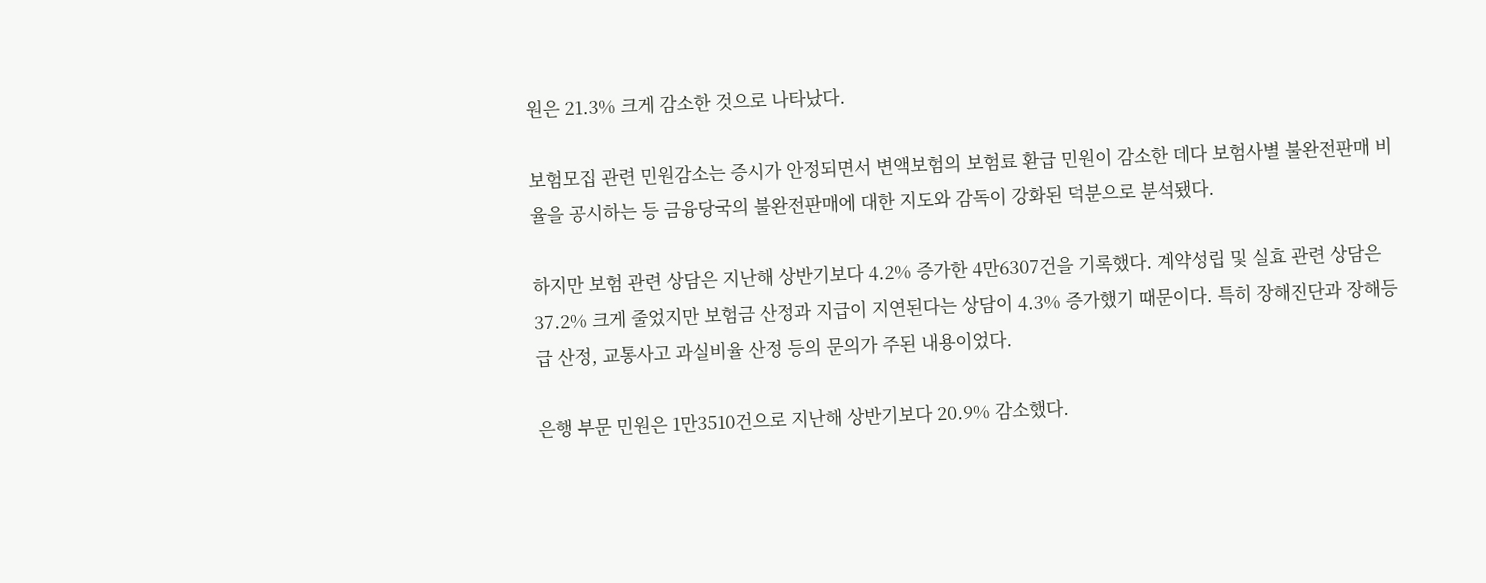원은 21.3% 크게 감소한 것으로 나타났다.

보험모집 관련 민원감소는 증시가 안정되면서 변액보험의 보험료 환급 민원이 감소한 데다 보험사별 불완전판매 비율을 공시하는 등 금융당국의 불완전판매에 대한 지도와 감독이 강화된 덕분으로 분석됐다.

하지만 보험 관련 상담은 지난해 상반기보다 4.2% 증가한 4만6307건을 기록했다. 계약성립 및 실효 관련 상담은 37.2% 크게 줄었지만 보험금 산정과 지급이 지연된다는 상담이 4.3% 증가했기 때문이다. 특히 장해진단과 장해등급 산정, 교통사고 과실비율 산정 등의 문의가 주된 내용이었다.

은행 부문 민원은 1만3510건으로 지난해 상반기보다 20.9% 감소했다.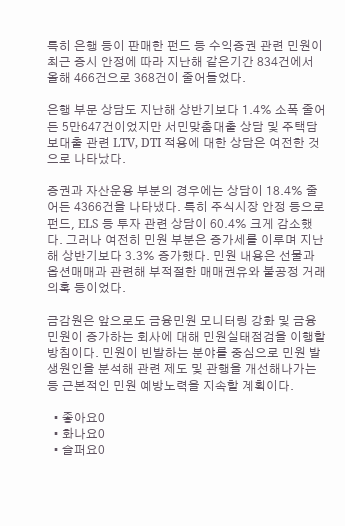특히 은행 등이 판매한 펀드 등 수익증권 관련 민원이 최근 증시 안정에 따라 지난해 같은기간 834건에서 올해 466건으로 368건이 줄어들었다.

은행 부문 상담도 지난해 상반기보다 1.4% 소폭 줄어든 5만647건이었지만 서민맞춤대출 상담 및 주택담보대출 관련 LTV, DTI 적용에 대한 상담은 여전한 것으로 나타났다.

증권과 자산운용 부분의 경우에는 상담이 18.4% 줄어든 4366건을 나타냈다. 특히 주식시장 안정 등으로 펀드, ELS 등 투자 관련 상담이 60.4% 크게 감소했다. 그러나 여전히 민원 부분은 증가세를 이루며 지난해 상반기보다 3.3% 증가했다. 민원 내용은 선물과 옵션매매과 관련해 부적절한 매매권유와 불공정 거래 의혹 등이었다.

금감원은 앞으로도 금융민원 모니터링 강화 및 금융민원이 증가하는 회사에 대해 민원실태점검을 이행할 방침이다. 민원이 빈발하는 분야를 중심으로 민원 발생원인을 분석해 관련 제도 및 관행을 개선해나가는 등 근본적인 민원 예방노력을 지속할 계획이다.

  • 좋아요0
  • 화나요0
  • 슬퍼요0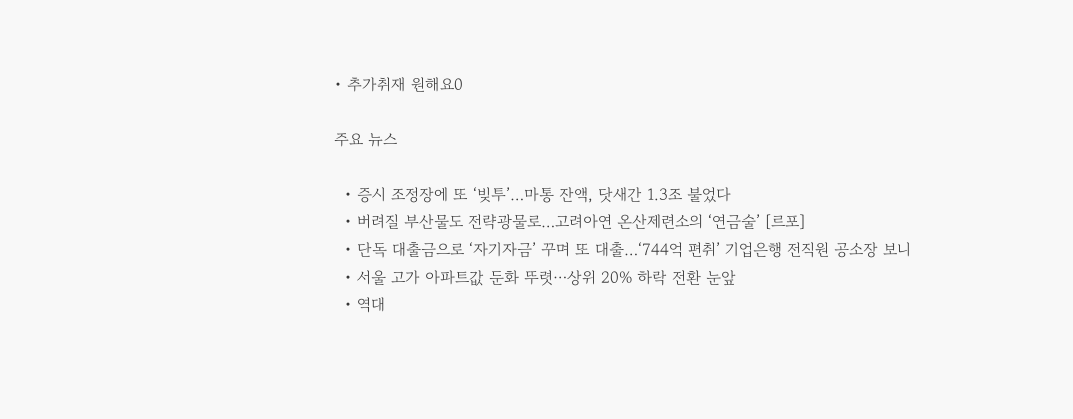• 추가취재 원해요0

주요 뉴스

  • 증시 조정장에 또 ‘빚투’…마통 잔액, 닷새간 1.3조 불었다
  • 버려질 부산물도 전략광물로…고려아연 온산제련소의 ‘연금술’ [르포]
  • 단독 대출금으로 ‘자기자금’ 꾸며 또 대출…‘744억 편취’ 기업은행 전직원 공소장 보니
  • 서울 고가 아파트값 둔화 뚜렷⋯상위 20% 하락 전환 눈앞
  • 역대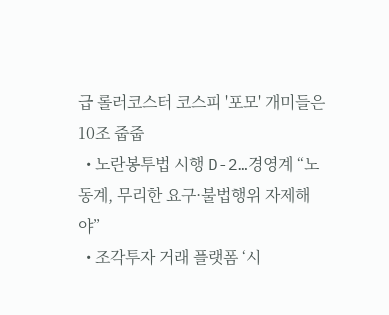급 롤러코스터 코스피 '포모' 개미들은 10조 줍줍
  • 노란봉투법 시행 D-2…경영계 “노동계, 무리한 요구·불법행위 자제해야”
  • 조각투자 거래 플랫폼 ‘시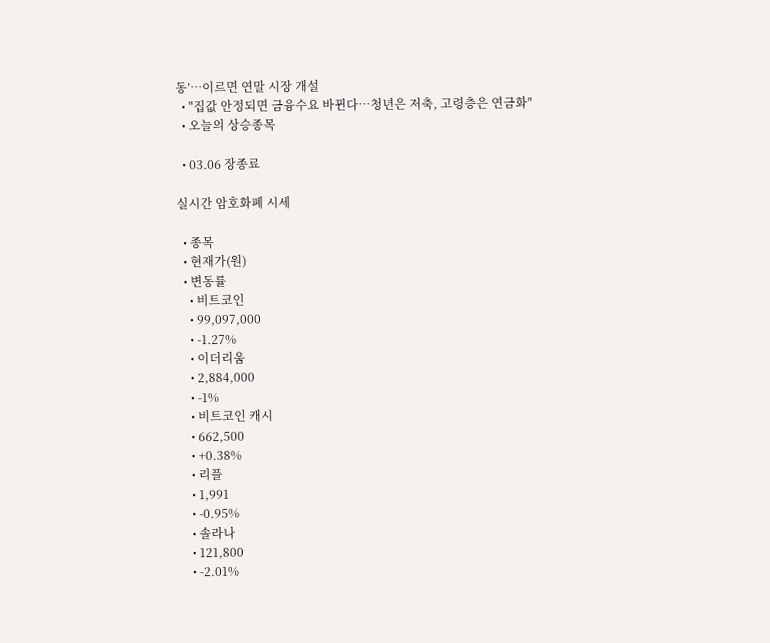동’…이르면 연말 시장 개설
  • "집값 안정되면 금융수요 바뀐다…청년은 저축, 고령층은 연금화"
  • 오늘의 상승종목

  • 03.06 장종료

실시간 암호화폐 시세

  • 종목
  • 현재가(원)
  • 변동률
    • 비트코인
    • 99,097,000
    • -1.27%
    • 이더리움
    • 2,884,000
    • -1%
    • 비트코인 캐시
    • 662,500
    • +0.38%
    • 리플
    • 1,991
    • -0.95%
    • 솔라나
    • 121,800
    • -2.01%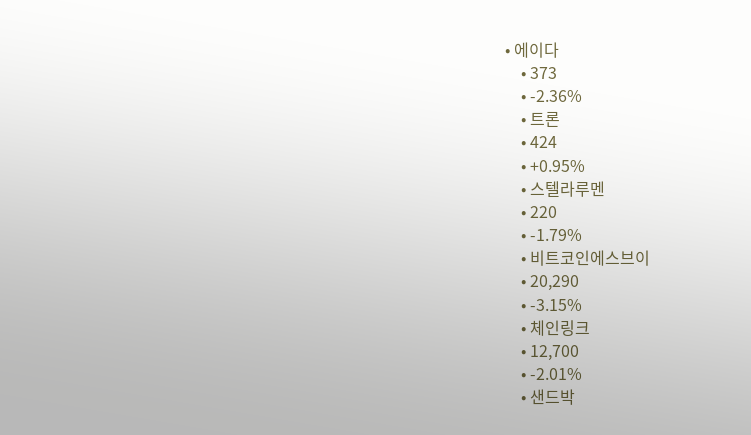• 에이다
    • 373
    • -2.36%
    • 트론
    • 424
    • +0.95%
    • 스텔라루멘
    • 220
    • -1.79%
    • 비트코인에스브이
    • 20,290
    • -3.15%
    • 체인링크
    • 12,700
    • -2.01%
    • 샌드박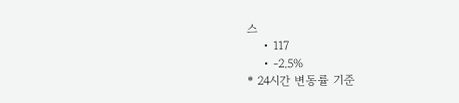스
    • 117
    • -2.5%
* 24시간 변동률 기준